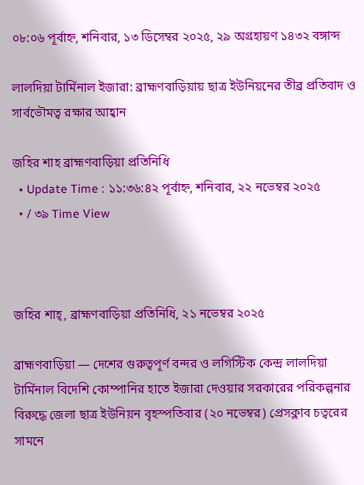০৮:০৬ পূর্বাহ্ন, শনিবার, ১৩ ডিসেম্বর ২০২৫, ২৯ অগ্রহায়ণ ১৪৩২ বঙ্গাব্দ

লালদিয়া টার্মিনাল ইজারা: ব্রাহ্মণবাড়িয়ায় ছাত্র ইউনিয়নের তীব্র প্রতিবাদ ও সার্বভৌমত্ব রক্ষার আহ্বান

জহির শাহ ব্রাহ্মণবাড়িয়া প্রতিনিধি
  • Update Time : ১১:৩৬:৪২ পূর্বাহ্ন, শনিবার, ২২ নভেম্বর ২০২৫
  • / ৩৯ Time View



জহির শাহ্, ব্রাহ্মণবাড়িয়া প্রতিনিধি, ২১ নভেম্বর ২০২৫

ব্রাহ্মণবাড়িয়া — দেশের গুরুত্বপূর্ণ বন্দর ও লগিস্টিক কেন্দ্র লালদিয়া টার্মিনাল বিদেশি কোম্পানির হাতে ইজারা দেওয়ার সরকারের পরিকল্পনার বিরুদ্ধে জেলা ছাত্র ইউনিয়ন বৃহস্পতিবার (২০ নভেম্বর) প্রেসক্লাব চত্বরের সামনে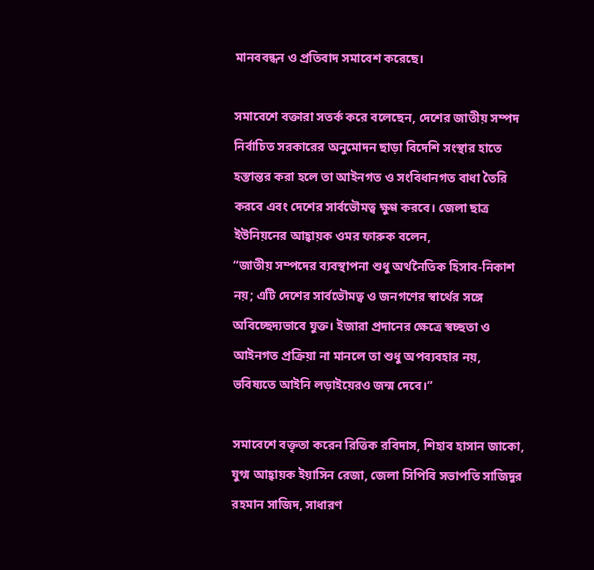মানববন্ধন ও প্রতিবাদ সমাবেশ করেছে।

সমাবেশে বক্তারা সতর্ক করে বলেছেন, দেশের জাতীয় সম্পদ নির্বাচিত সরকারের অনুমোদন ছাড়া বিদেশি সংস্থার হাতে হস্তান্তর করা হলে তা আইনগত ও সংবিধানগত বাধা তৈরি করবে এবং দেশের সার্বভৌমত্ব ক্ষুণ্ণ করবে। জেলা ছাত্র ইউনিয়নের আহ্বায়ক ওমর ফারুক বলেন,
“জাতীয় সম্পদের ব্যবস্থাপনা শুধু অর্থনৈতিক হিসাব-নিকাশ নয়; এটি দেশের সার্বভৌমত্ব ও জনগণের স্বার্থের সঙ্গে অবিচ্ছেদ্যভাবে যুক্ত। ইজারা প্রদানের ক্ষেত্রে স্বচ্ছতা ও আইনগত প্রক্রিয়া না মানলে তা শুধু অপব্যবহার নয়, ভবিষ্যতে আইনি লড়াইয়েরও জন্ম দেবে।”

সমাবেশে বক্তৃতা করেন রিত্তিক রবিদাস, শিহাব হাসান জাকো, যুগ্ম আহ্বায়ক ইয়াসিন রেজা, জেলা সিপিবি সভাপতি সাজিদুর রহমান সাজিদ, সাধারণ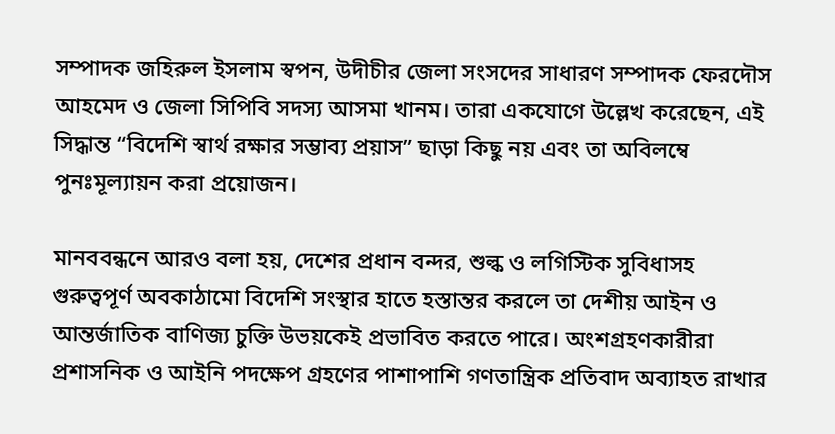সম্পাদক জহিরুল ইসলাম স্বপন, উদীচীর জেলা সংসদের সাধারণ সম্পাদক ফেরদৌস আহমেদ ও জেলা সিপিবি সদস্য আসমা খানম। তারা একযোগে উল্লেখ করেছেন, এই সিদ্ধান্ত “বিদেশি স্বার্থ রক্ষার সম্ভাব্য প্রয়াস” ছাড়া কিছু নয় এবং তা অবিলম্বে পুনঃমূল্যায়ন করা প্রয়োজন।

মানববন্ধনে আরও বলা হয়, দেশের প্রধান বন্দর, শুল্ক ও লগিস্টিক সুবিধাসহ গুরুত্বপূর্ণ অবকাঠামো বিদেশি সংস্থার হাতে হস্তান্তর করলে তা দেশীয় আইন ও আন্তর্জাতিক বাণিজ্য চুক্তি উভয়কেই প্রভাবিত করতে পারে। অংশগ্রহণকারীরা প্রশাসনিক ও আইনি পদক্ষেপ গ্রহণের পাশাপাশি গণতান্ত্রিক প্রতিবাদ অব্যাহত রাখার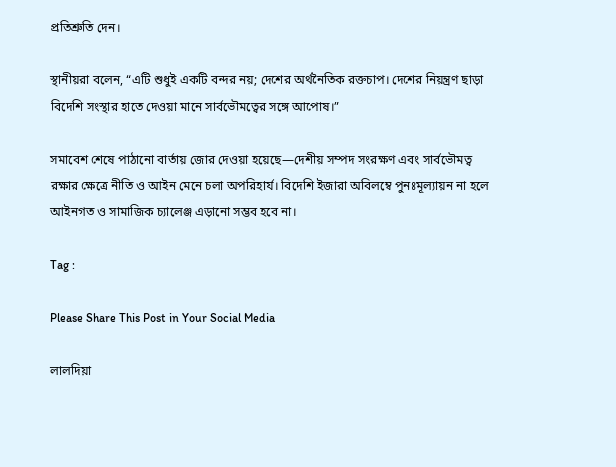প্রতিশ্রুতি দেন।

স্থানীয়রা বলেন, “এটি শুধুই একটি বন্দর নয়; দেশের অর্থনৈতিক রক্তচাপ। দেশের নিয়ন্ত্রণ ছাড়া বিদেশি সংস্থার হাতে দেওয়া মানে সার্বভৌমত্বের সঙ্গে আপোষ।”

সমাবেশ শেষে পাঠানো বার্তায় জোর দেওয়া হয়েছে—দেশীয় সম্পদ সংরক্ষণ এবং সার্বভৌমত্ব রক্ষার ক্ষেত্রে নীতি ও আইন মেনে চলা অপরিহার্য। বিদেশি ইজারা অবিলম্বে পুনঃমূল্যায়ন না হলে আইনগত ও সামাজিক চ্যালেঞ্জ এড়ানো সম্ভব হবে না।

Tag :

Please Share This Post in Your Social Media

লালদিয়া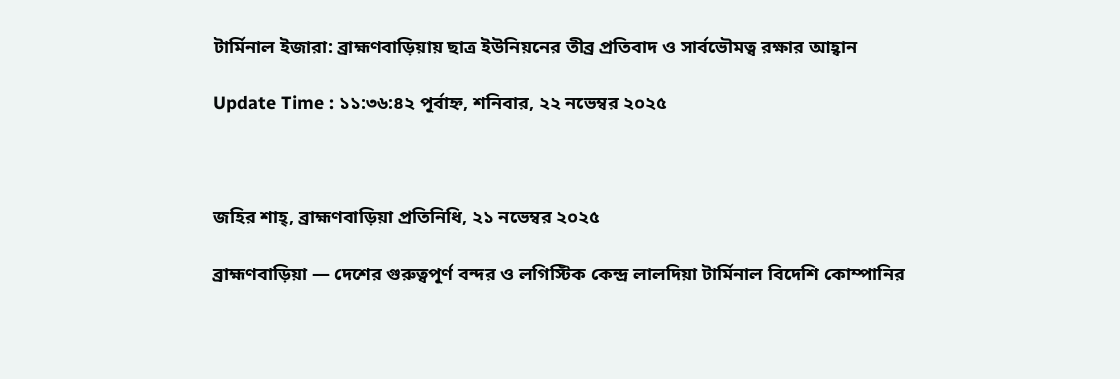টার্মিনাল ইজারা: ব্রাহ্মণবাড়িয়ায় ছাত্র ইউনিয়নের তীব্র প্রতিবাদ ও সার্বভৌমত্ব রক্ষার আহ্বান

Update Time : ১১:৩৬:৪২ পূর্বাহ্ন, শনিবার, ২২ নভেম্বর ২০২৫



জহির শাহ্, ব্রাহ্মণবাড়িয়া প্রতিনিধি, ২১ নভেম্বর ২০২৫

ব্রাহ্মণবাড়িয়া — দেশের গুরুত্বপূর্ণ বন্দর ও লগিস্টিক কেন্দ্র লালদিয়া টার্মিনাল বিদেশি কোম্পানির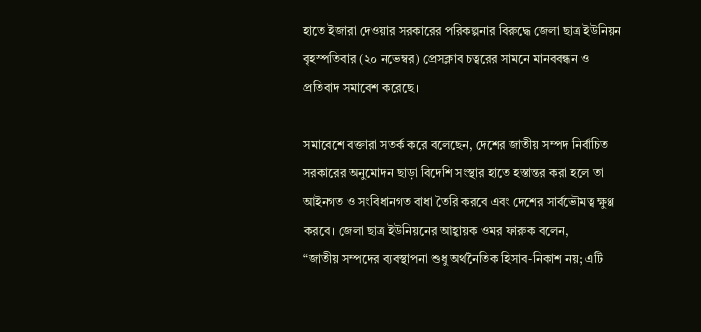হাতে ইজারা দেওয়ার সরকারের পরিকল্পনার বিরুদ্ধে জেলা ছাত্র ইউনিয়ন বৃহস্পতিবার (২০ নভেম্বর) প্রেসক্লাব চত্বরের সামনে মানববন্ধন ও প্রতিবাদ সমাবেশ করেছে।

সমাবেশে বক্তারা সতর্ক করে বলেছেন, দেশের জাতীয় সম্পদ নির্বাচিত সরকারের অনুমোদন ছাড়া বিদেশি সংস্থার হাতে হস্তান্তর করা হলে তা আইনগত ও সংবিধানগত বাধা তৈরি করবে এবং দেশের সার্বভৌমত্ব ক্ষুণ্ণ করবে। জেলা ছাত্র ইউনিয়নের আহ্বায়ক ওমর ফারুক বলেন,
“জাতীয় সম্পদের ব্যবস্থাপনা শুধু অর্থনৈতিক হিসাব-নিকাশ নয়; এটি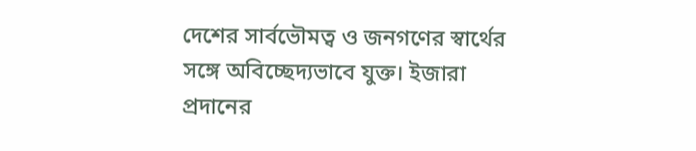দেশের সার্বভৌমত্ব ও জনগণের স্বার্থের সঙ্গে অবিচ্ছেদ্যভাবে যুক্ত। ইজারা প্রদানের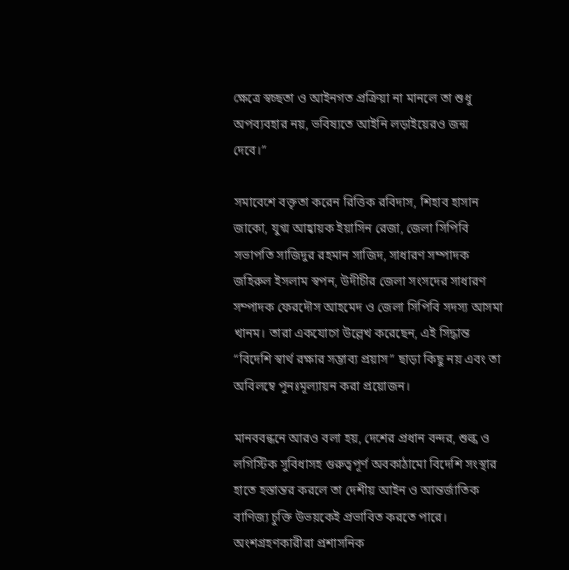ক্ষেত্রে স্বচ্ছতা ও আইনগত প্রক্রিয়া না মানলে তা শুধু অপব্যবহার নয়, ভবিষ্যতে আইনি লড়াইয়েরও জন্ম দেবে।”

সমাবেশে বক্তৃতা করেন রিত্তিক রবিদাস, শিহাব হাসান জাকো, যুগ্ম আহ্বায়ক ইয়াসিন রেজা, জেলা সিপিবি সভাপতি সাজিদুর রহমান সাজিদ, সাধারণ সম্পাদক জহিরুল ইসলাম স্বপন, উদীচীর জেলা সংসদের সাধারণ সম্পাদক ফেরদৌস আহমেদ ও জেলা সিপিবি সদস্য আসমা খানম। তারা একযোগে উল্লেখ করেছেন, এই সিদ্ধান্ত “বিদেশি স্বার্থ রক্ষার সম্ভাব্য প্রয়াস” ছাড়া কিছু নয় এবং তা অবিলম্বে পুনঃমূল্যায়ন করা প্রয়োজন।

মানববন্ধনে আরও বলা হয়, দেশের প্রধান বন্দর, শুল্ক ও লগিস্টিক সুবিধাসহ গুরুত্বপূর্ণ অবকাঠামো বিদেশি সংস্থার হাতে হস্তান্তর করলে তা দেশীয় আইন ও আন্তর্জাতিক বাণিজ্য চুক্তি উভয়কেই প্রভাবিত করতে পারে। অংশগ্রহণকারীরা প্রশাসনিক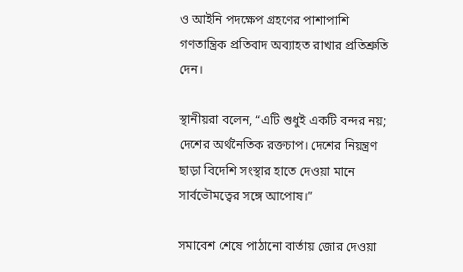ও আইনি পদক্ষেপ গ্রহণের পাশাপাশি গণতান্ত্রিক প্রতিবাদ অব্যাহত রাখার প্রতিশ্রুতি দেন।

স্থানীয়রা বলেন, “এটি শুধুই একটি বন্দর নয়; দেশের অর্থনৈতিক রক্তচাপ। দেশের নিয়ন্ত্রণ ছাড়া বিদেশি সংস্থার হাতে দেওয়া মানে সার্বভৌমত্বের সঙ্গে আপোষ।”

সমাবেশ শেষে পাঠানো বার্তায় জোর দেওয়া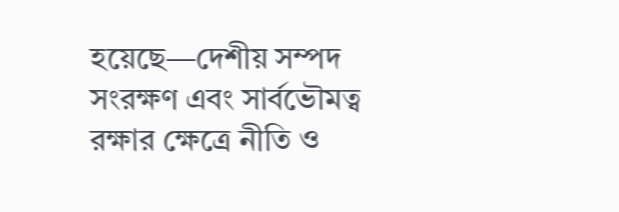হয়েছে—দেশীয় সম্পদ সংরক্ষণ এবং সার্বভৌমত্ব রক্ষার ক্ষেত্রে নীতি ও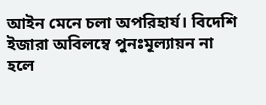আইন মেনে চলা অপরিহার্য। বিদেশি ইজারা অবিলম্বে পুনঃমূল্যায়ন না হলে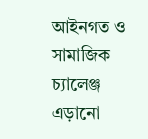আইনগত ও সামাজিক চ্যালেঞ্জ এড়ানো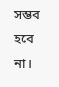সম্ভব হবে না।